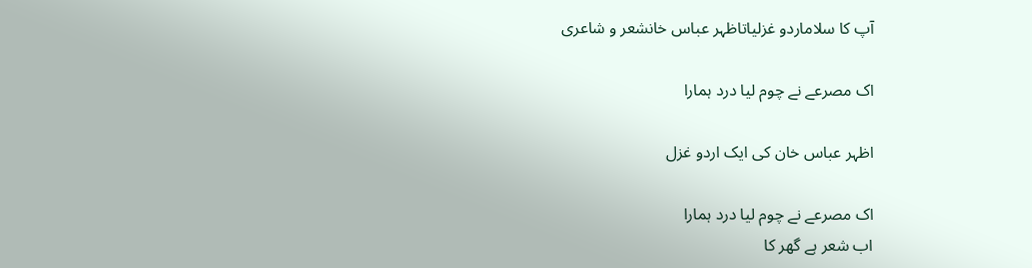آپ کا سلاماردو غزلیاتاظہر عباس خانشعر و شاعری

اک مصرعے نے چوم لیا درد ہمارا

اظہر عباس خان کی ایک اردو غزل

اک مصرعے نے چوم لیا درد ہمارا
اب شعر ہے گھر کا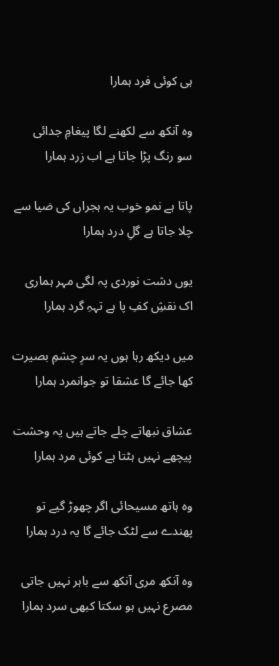ہی کوئی فرد ہمارا

وہ آنکھ سے لکھنے لگا پیغامِ جدائی
سو رنگ پڑا جاتا ہے اب زرد ہمارا

پاتا ہے نمو خوب یہ ہجراں کی ضیا سے
چلا جاتا ہے گلِ درد ہمارا

یوں دشت نوردی پہ لگی مہر ہماری
اک نقشِ کفِ پا ہے تہہِ گرد ہمارا

میں دیکھ رہا ہوں یہ سرِ چشمِ بصیرت
کھا جائے گا عشقا تو جوانمرد ہمارا

عشاق نبھاتے چلے جاتے ہیں یہ وحشت
پیچھے نہیں ہٹتا ہے کوئی مرد ہمارا

وہ ہاتھ مسیحائی اگر چھوڑ گیے تو
پھندے سے لٹک جائے گا یہ درد ہمارا

وہ آنکھ مری آنکھ سے باہر نہیں جاتی
مصرع نہیں ہو سکتا کبھی سرد ہمارا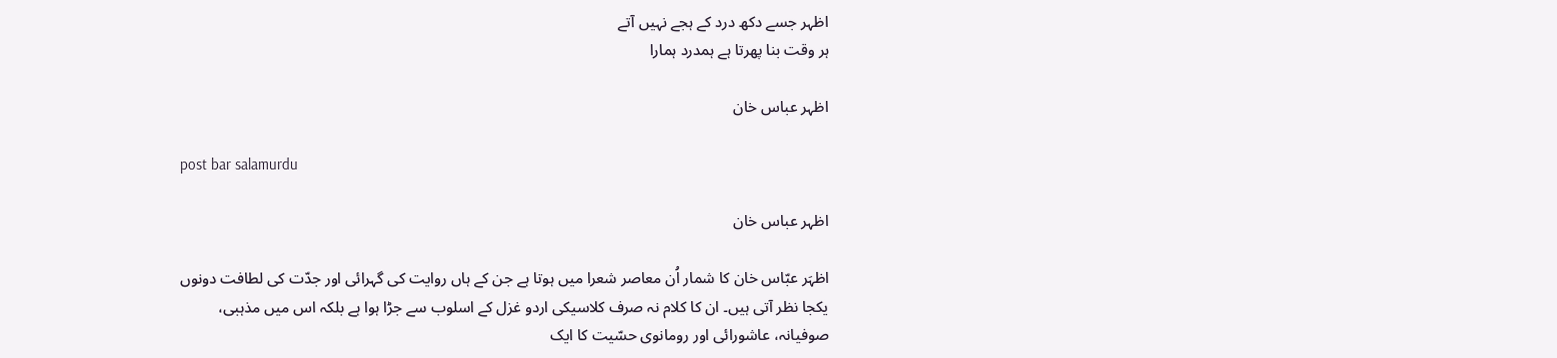اظہر جسے دکھ درد کے ہجے نہیں آتے
ہر وقت بنا پھرتا ہے ہمدرد ہمارا

اظہر عباس خان

post bar salamurdu

اظہر عباس خان

اظہَر عبّاس خان کا شمار اُن معاصر شعرا میں ہوتا ہے جن کے ہاں روایت کی گہرائی اور جدّت کی لطافت دونوں یکجا نظر آتی ہیں۔ ان کا کلام نہ صرف کلاسیکی اردو غزل کے اسلوب سے جڑا ہوا ہے بلکہ اس میں مذہبی، صوفیانہ، عاشورائی اور رومانوی حسّیت کا ایک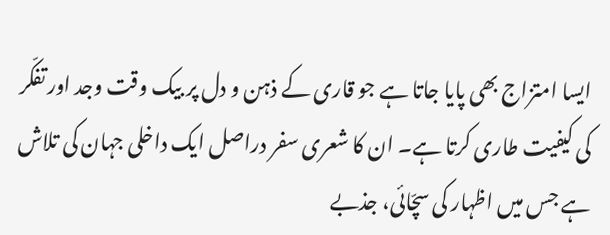ایسا امتزاج بھی پایا جاتا ہے جو قاری کے ذہن و دل پر بیک وقت وجد اور تفکّر کی کیفیت طاری کرتا ہے۔ ان کا شعری سفر دراصل ایک داخلی جہان کی تلاش ہے جس میں اظہار کی سچّائی، جذبے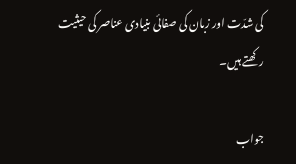کی شدّت اور زبان کی صفائی بنیادی عناصر کی حیثیت رکھتے ہیں۔

جواب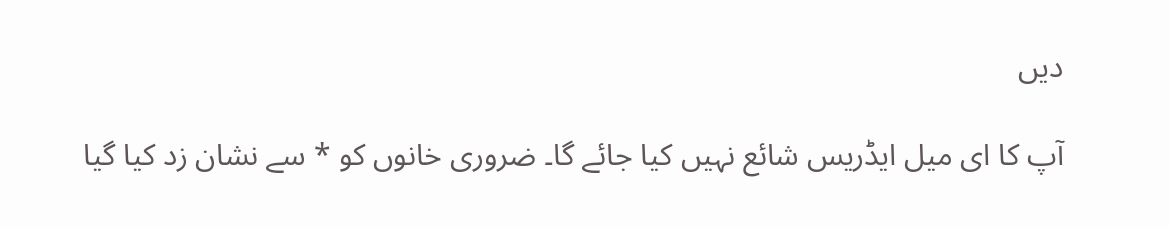دیں

آپ کا ای میل ایڈریس شائع نہیں کیا جائے گا۔ ضروری خانوں کو * سے نشان زد کیا گیا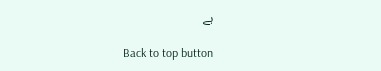ہے

Back to top button